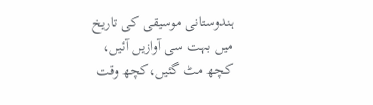ہندوستانی موسیقی کی تاریخ میں بہت سی آوازیں آئیں، کچھ مٹ گئیں،کچھ وقت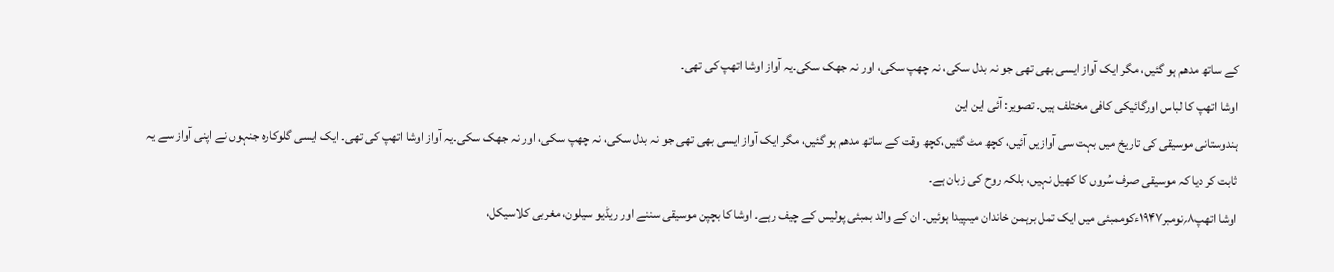کے ساتھ مدھم ہو گئیں، مگر ایک آواز ایسی بھی تھی جو نہ بدل سکی، نہ چھپ سکی، اور نہ جھک سکی۔یہ آواز اوشا اتھپ کی تھی۔
اوشا اتھپ کا لباس اورگائیکی کافی مختلف ہیں۔ تصویر: آئی این این
ہندوستانی موسیقی کی تاریخ میں بہت سی آوازیں آئیں، کچھ مٹ گئیں،کچھ وقت کے ساتھ مدھم ہو گئیں، مگر ایک آواز ایسی بھی تھی جو نہ بدل سکی، نہ چھپ سکی، اور نہ جھک سکی۔یہ آواز اوشا اتھپ کی تھی۔ ایک ایسی گلوکارہ جنہوں نے اپنی آواز سے یہ ثابت کر دیا کہ موسیقی صرف سُروں کا کھیل نہیں، بلکہ روح کی زبان ہے۔
اوشا اتھپ۸؍نومبر۱۹۴۷ءکوممبئی میں ایک تمل برہمن خاندان میںپیدا ہوئیں۔ ان کے والد بمبئی پولیس کے چیف رہے۔ اوشا کا بچپن موسیقی سننے اور ریڈیو سیلون، مغربی کلاسیکل،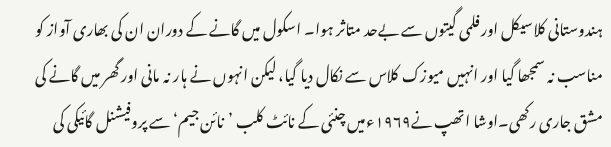ہندوستانی کلاسیکل اور فلمی گیتوں سے بےحد متاثر ہوا۔ اسکول میں گانے کے دوران ان کی بھاری آواز کو مناسب نہ سمجھا گیا اور انہیں میوزک کلاس سے نکال دیا گیا، لیکن انہوں نے ہار نہ مانی اور گھر میں گانے کی مشق جاری رکھی۔اوشا اتھپ نے۱۹۶۹ءمیں چنئی کے نائٹ کلب ’نائن جیم‘ سے پروفیشنل گائیکی کی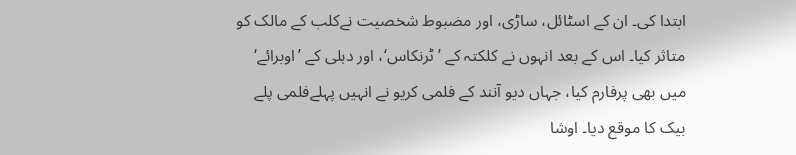ابتدا کی۔ ان کے اسٹائل، ساڑی، اور مضبوط شخصیت نےکلب کے مالک کو متاثر کیا۔ اس کے بعد انہوں نے کلکتہ کے ’ٹرنکاس‘، اور دہلی کے ’اوبرائے‘ میں بھی پرفارم کیا، جہاں دیو آنند کے فلمی کریو نے انہیں پہلےفلمی پلے بیک کا موقع دیا۔ اوشا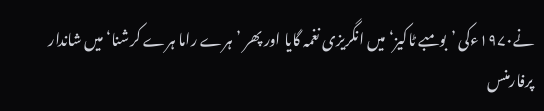نے۱۹۷۰ءکی ’بومبے ٹاکیز‘ میں انگریزی نغمہ گایا اور پھر ’ہرے راما ہرے کرشنا‘ میں شاندار پرفارمنس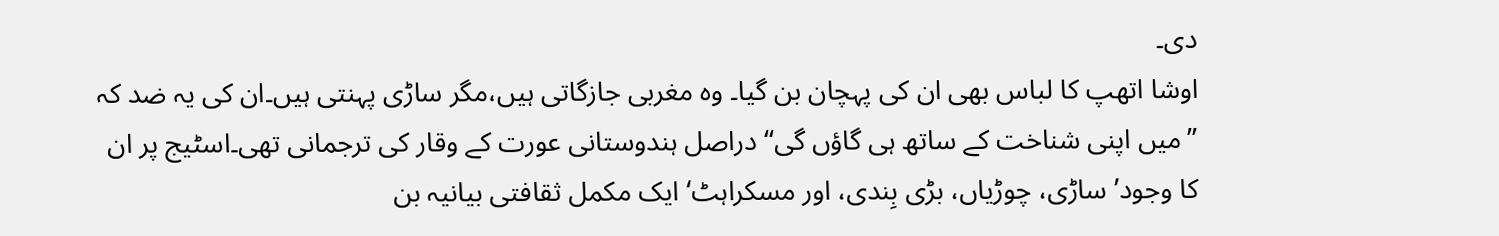دی۔
اوشا اتھپ کا لباس بھی ان کی پہچان بن گیا۔ وہ مغربی جازگاتی ہیں،مگر ساڑی پہنتی ہیں۔ان کی یہ ضد کہ ’’میں اپنی شناخت کے ساتھ ہی گاؤں گی‘‘ دراصل ہندوستانی عورت کے وقار کی ترجمانی تھی۔اسٹیج پر ان کا وجود’ ساڑی، چوڑیاں، بڑی بِندی، اور مسکراہٹ‘ ایک مکمل ثقافتی بیانیہ بن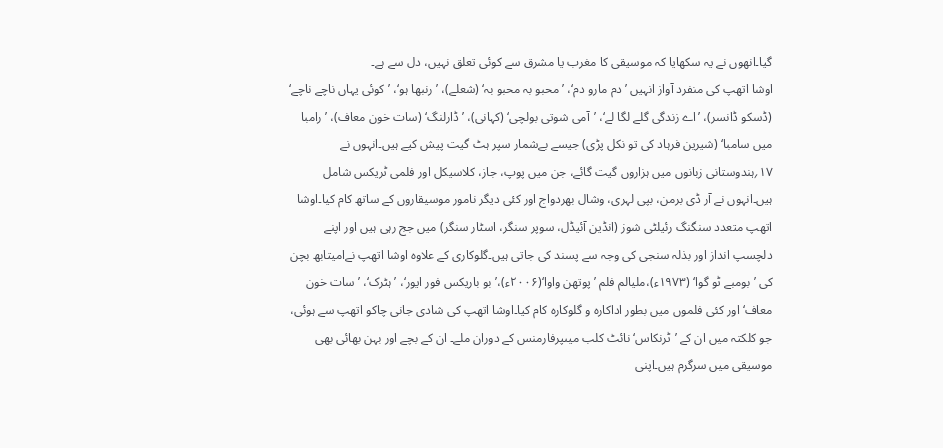گیا۔انھوں نے یہ سکھایا کہ موسیقی کا مغرب یا مشرق سے کوئی تعلق نہیں، دل سے ہے۔
اوشا اتھپ کی منفرد آواز انہیں ’دم مارو دم‘، ’محبو بہ محبو بہ‘ (شعلے)، ’رنبھا ہو‘، ’کوئی یہاں ناچے ناچے‘ (ڈسکو ڈانسر)، ’اے زندگی گلے لگا لے‘، ’آمی شوتی بولچی‘ (کہانی)، ’ڈارلنگ‘ (سات خون معاف)، ’رامبا میں سامبا‘ (شیرین فرہاد کی تو نکل پڑی) جیسے بےشمار سپر ہٹ گیت پیش کیے ہیں۔انہوں نے ۱۷؍ہندوستانی زبانوں میں ہزاروں گیت گائے، جن میں پوپ، جاز، کلاسیکل اور فلمی ٹریکس شامل ہیں۔انہوں نے آر ڈی برمن، بپی لہری، وشال بھردواج اور کئی دیگر نامور موسیقاروں کے ساتھ کام کیا۔اوشا اتھپ متعدد سنگنگ رئیلٹی شوز (انڈین آئیڈل، سوپر سنگر، اسٹار سنگر) میں جج رہی ہیں اور اپنے دلچسپ انداز اور بذلہ سنجی کی وجہ سے پسند کی جاتی ہیں۔گلوکاری کے علاوہ اوشا اتھپ نےامیتابھ بچن کی ’بومبے ٹو گوا‘ (۱۹۷۳ء)،ملیالم فلم ’پوتھن واوا‘(۲۰۰۶ء)،’بو باریکس فور ایور‘، ’ہٹرک‘، ’سات خون معاف‘ اور کئی فلموں میں بطور اداکارہ و گلوکارہ کام کیا۔اوشا اتھپ کی شادی جانی چاکو اتھپ سے ہوئی، جو کلکتہ میں ان کے ’ٹرنکاس‘ نائٹ کلب میںپرفارمنس کے دوران ملے۔ ان کے بچے اور بہن بھائی بھی موسیقی میں سرگرم ہیں۔اپنی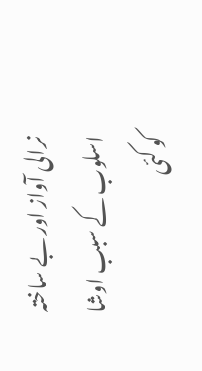نرالی آواز اور بے ساختہ اسلوب کے سبب اوشا کو کئی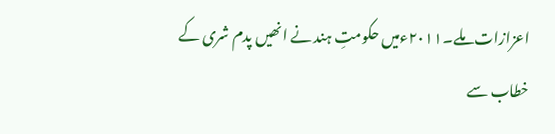اعزازات ملے۔۲۰۱۱ءمیں حکومتِ ہند نے انھیں پدم شری کے خطاب سے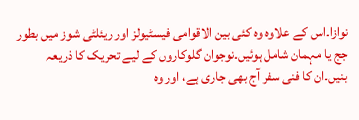نوازا۔اس کے علاوہ وہ کئی بین الاقوامی فیسٹیولز اور ریئلٹی شوز میں بطور جج یا مہمان شامل ہوئیں۔نوجوان گلوکاروں کے لیے تحریک کا ذریعہ بنیں۔ان کا فنی سفر آج بھی جاری ہے، اور وہ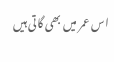اس عمر میں بھی گاتی ہیں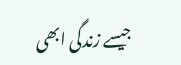جیسے زندگی ابھی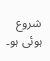شروع ہوئی ہو۔